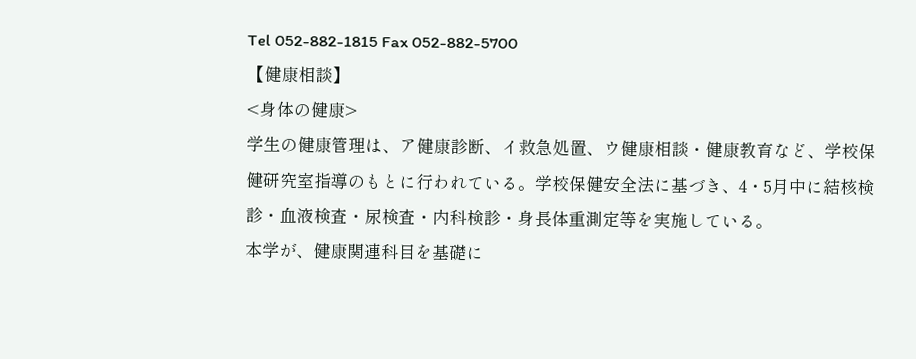Tel 052-882-1815 Fax 052-882-5700
【健康相談】
<身体の健康>
学生の健康管理は、ア健康診断、イ救急処置、ウ健康相談・健康教育など、学校保健研究室指導のもとに行われている。学校保健安全法に基づき、4・5月中に結核検診・血液検査・尿検査・内科検診・身長体重測定等を実施している。
本学が、健康関連科目を基礎に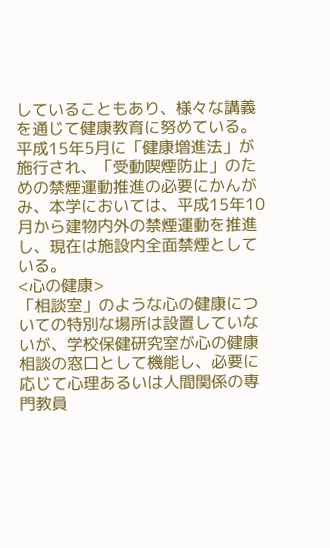していることもあり、様々な講義を通じて健康教育に努めている。 平成15年5月に「健康増進法」が施行され、「受動喫煙防止」のための禁煙運動推進の必要にかんがみ、本学においては、平成15年10月から建物内外の禁煙運動を推進し、現在は施設内全面禁煙としている。
<心の健康>
「相談室」のような心の健康についての特別な場所は設置していないが、学校保健研究室が心の健康相談の窓口として機能し、必要に応じて心理あるいは人間関係の専門教員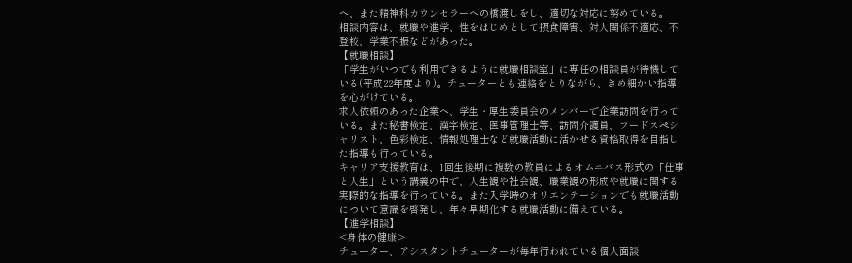へ、また精神科カウンセラーへの橋渡しをし、適切な対応に努めている。
相談内容は、就職や進学、性をはじめとして摂食障害、対人関係不適応、不登校、学業不振などがあった。
【就職相談】
「学生がいつでも利用できるように就職相談室」に専任の相談員が待機している(平成22年度より)。チューターとも連絡をとりながら、きめ細かい指導を心がけている。
求人依頼のあった企業へ、学生・厚生委員会のメンバーで企業訪問を行っている。また秘書検定、漢字検定、医事管理士等、訪問介護員、フードスペシャリスト、色彩検定、情報処理士など就職活動に活かせる資格取得を目指した指導も行っている。
キャリア支援教育は、1回生後期に複数の教員によるオムニバス形式の「仕事と人生」という講義の中で、人生観や社会観、職業観の形成や就職に関する実際的な指導を行っている。また入学時のオリエンテーションでも就職活動について意識を啓発し、年々早期化する就職活動に備えている。
【進学相談】
<身体の健康>
チューター、アシスタントチューターが毎年行われている個人面談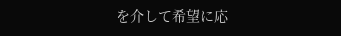を介して希望に応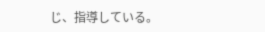じ、指導している。